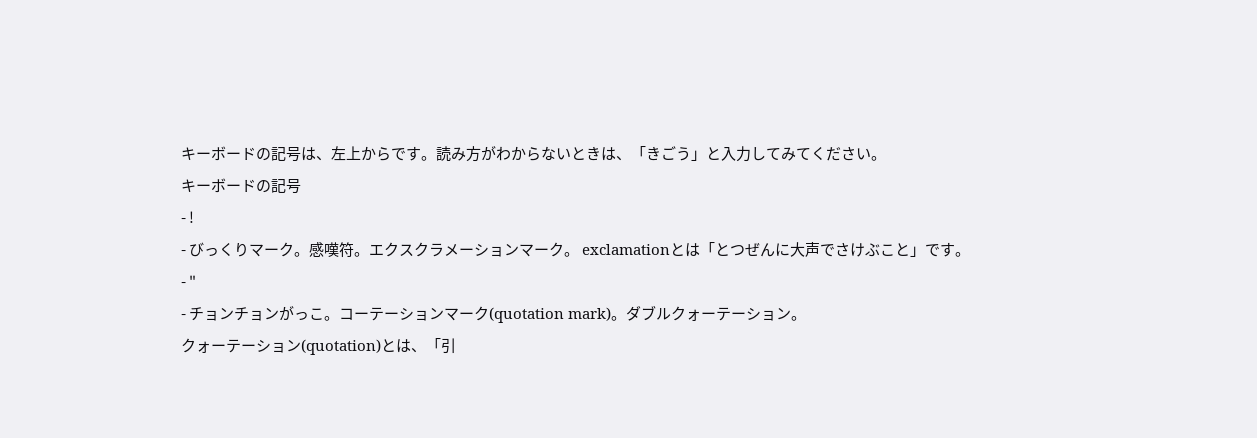キーボードの記号は、左上からです。読み方がわからないときは、「きごう」と入力してみてください。
キーボードの記号
- !
- びっくりマーク。感嘆符。エクスクラメーションマーク。 exclamationとは「とつぜんに大声でさけぶこと」です。
- "
- チョンチョンがっこ。コーテーションマーク(quotation mark)。ダブルクォーテーション。
クォーテーション(quotation)とは、「引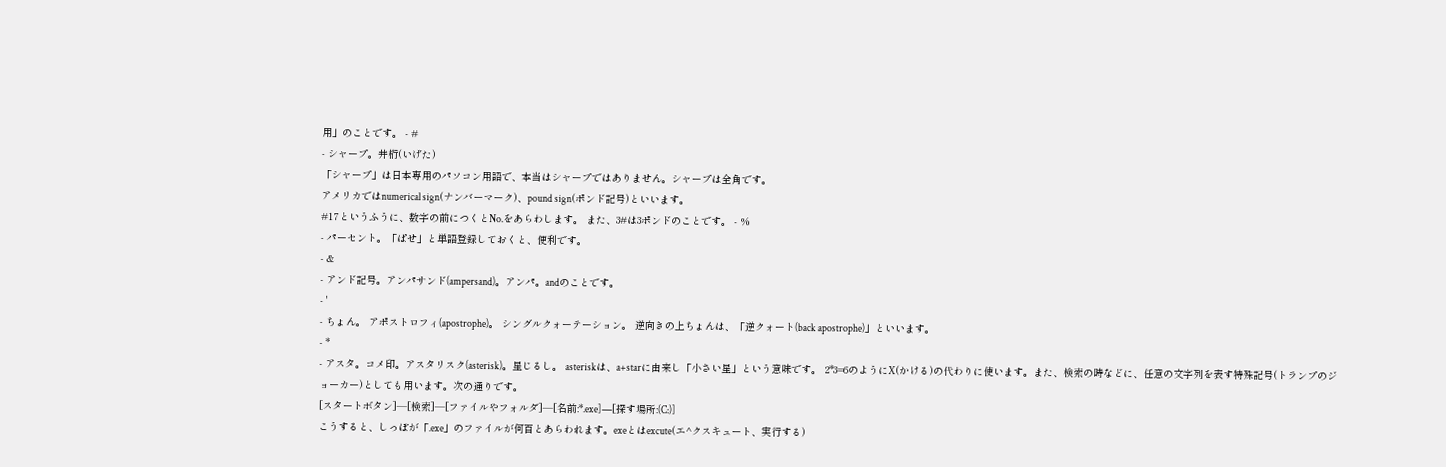用」のことです。 - #
- シャープ。井桁(いげた)
「シャープ」は日本専用のパソコン用語で、本当はシャープではありません。シャープは全角です。
アメリカではnumerical sign(ナンバーマーク)、pound sign(ポンド記号)といいます。
#17というふうに、数字の前につくとNo.をあらわします。 また、3#は3ポンドのことです。 - %
- パーセント。「ぱせ」と単語登録しておくと、便利です。
- &
- アンド記号。アンパサンド(ampersand)。アンパ。andのことです。
- '
- ちょん。 アポストロフィ(apostrophe)。 シングルクォーテーション。 逆向きの上ちょんは、「逆クォート(back apostrophe)」といいます。
- *
- アスタ。コメ印。アスタリスク(asterisk)。星じるし。 asteriskは、a+starに由来し「小さい星」という意味です。 2*3=6のようにX(かける)の代わりに使います。また、検索の時などに、任意の文字列を表す特殊記号(トランプのジョーカー)としても用います。次の通りです。
[スタートボタン]―[検索]―[ファイルやフォルダ]―[名前:*.exe]―[探す場所:(C:)]
こうすると、しっぽが「.exe」のファイルが何百とあらわれます。exeとはexcute(エ^クスキュート、実行する)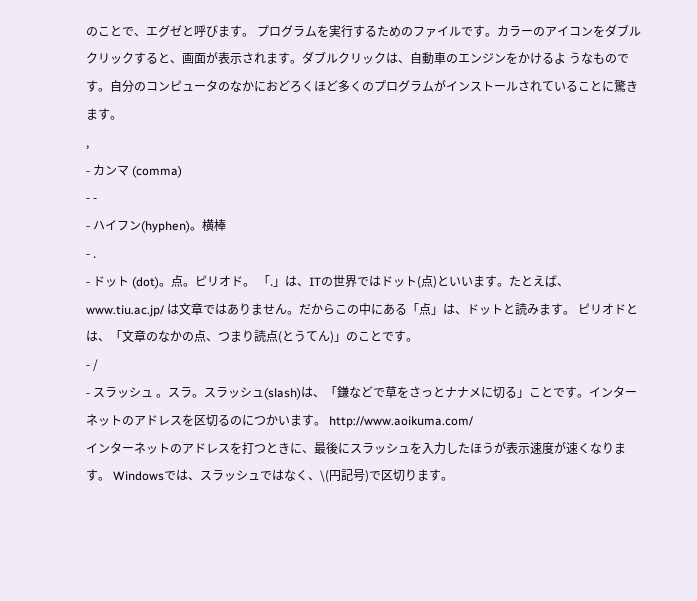のことで、エグゼと呼びます。 プログラムを実行するためのファイルです。カラーのアイコンをダブルクリックすると、画面が表示されます。ダブルクリックは、自動車のエンジンをかけるよ うなものです。自分のコンピュータのなかにおどろくほど多くのプログラムがインストールされていることに驚きます。
,
- カンマ (comma)
- -
- ハイフン(hyphen)。横棒
- .
- ドット (dot)。点。ピリオド。 「.」は、ITの世界ではドット(点)といいます。たとえば、www.tiu.ac.jp/ は文章ではありません。だからこの中にある「点」は、ドットと読みます。 ピリオドとは、「文章のなかの点、つまり読点(とうてん)」のことです。
- /
- スラッシュ 。スラ。スラッシュ(slash)は、「鎌などで草をさっとナナメに切る」ことです。インターネットのアドレスを区切るのにつかいます。 http://www.aoikuma.com/
インターネットのアドレスを打つときに、最後にスラッシュを入力したほうが表示速度が速くなります。 Windowsでは、スラッシュではなく、\(円記号)で区切ります。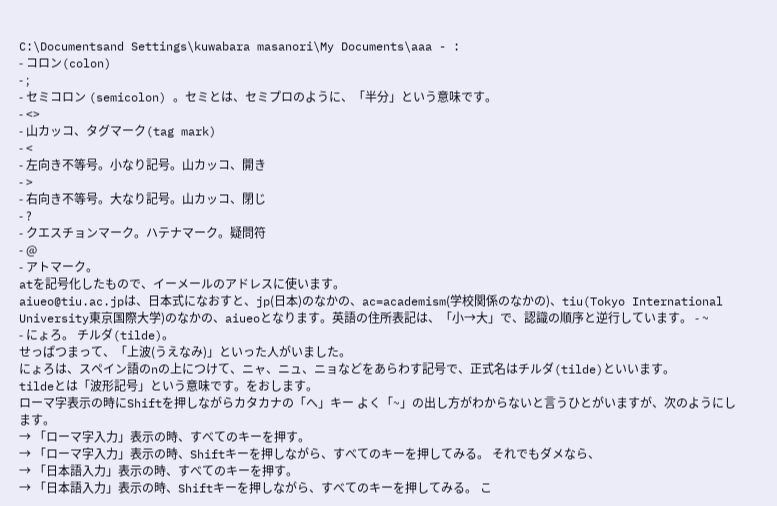C:\Documentsand Settings\kuwabara masanori\My Documents\aaa - :
- コロン(colon)
- ;
- セミコロン (semicolon) 。セミとは、セミプロのように、「半分」という意味です。
- <>
- 山カッコ、タグマーク(tag mark)
- <
- 左向き不等号。小なり記号。山カッコ、開き
- >
- 右向き不等号。大なり記号。山カッコ、閉じ
- ?
- クエスチョンマーク。ハテナマーク。疑問符
- @
- アトマーク。
atを記号化したもので、イーメールのアドレスに使います。
aiueo@tiu.ac.jpは、日本式になおすと、jp(日本)のなかの、ac=academism(学校関係のなかの)、tiu(Tokyo International University東京国際大学)のなかの、aiueoとなります。英語の住所表記は、「小→大」で、認識の順序と逆行しています。 - ~
- にょろ。 チルダ(tilde)。
せっぱつまって、「上波(うえなみ)」といった人がいました。
にょろは、スペイン語のnの上につけて、ニャ、ニュ、ニョなどをあらわす記号で、正式名はチルダ(tilde)といいます。
tildeとは「波形記号」という意味です。をおします。
ローマ字表示の時にShiftを押しながらカタカナの「へ」キー よく「~」の出し方がわからないと言うひとがいますが、次のようにします。
→ 「ローマ字入力」表示の時、すべてのキーを押す。
→ 「ローマ字入力」表示の時、Shiftキーを押しながら、すべてのキーを押してみる。 それでもダメなら、
→ 「日本語入力」表示の時、すべてのキーを押す。
→ 「日本語入力」表示の時、Shiftキーを押しながら、すべてのキーを押してみる。 こ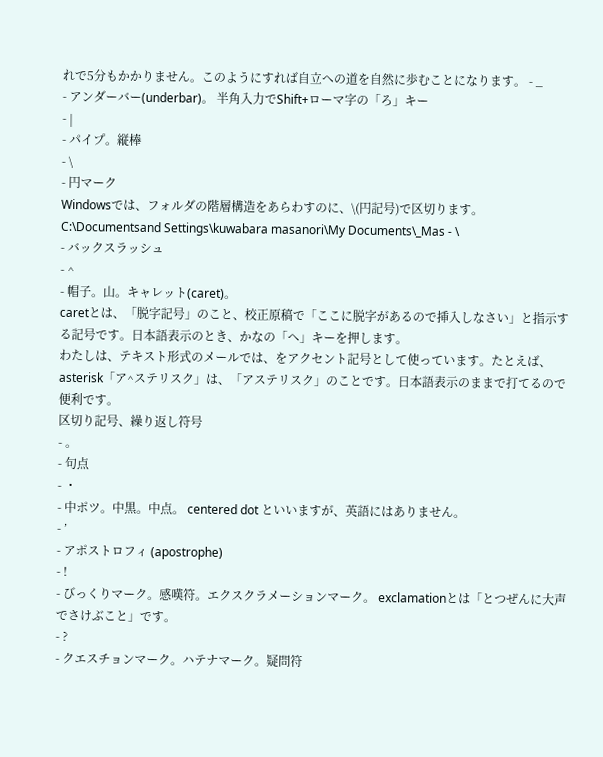れで5分もかかりません。このようにすれば自立への道を自然に歩むことになります。 - _
- アンダーバー(underbar)。 半角入力でShift+ローマ字の「ろ」キー
- |
- パイプ。縦棒
- \
- 円マーク
Windowsでは、フォルダの階層構造をあらわすのに、\(円記号)で区切ります。
C:\Documentsand Settings\kuwabara masanori\My Documents\_Mas - \
- バックスラッシュ
- ^
- 帽子。山。キャレット(caret)。
caretとは、「脱字記号」のこと、校正原稿で「ここに脱字があるので挿入しなさい」と指示する記号です。日本語表示のとき、かなの「へ」キーを押します。
わたしは、テキスト形式のメールでは、をアクセント記号として使っています。たとえば、asterisk「ア^ステリスク」は、「アステリスク」のことです。日本語表示のままで打てるので便利です。
区切り記号、繰り返し符号
- 。
- 句点
- ・
- 中ポツ。中黒。中点。 centered dot といいますが、英語にはありません。
- ’
- アポストロフィ (apostrophe)
- !
- びっくりマーク。感嘆符。エクスクラメーションマーク。 exclamationとは「とつぜんに大声でさけぶこと」です。
- ?
- クエスチョンマーク。ハテナマーク。疑問符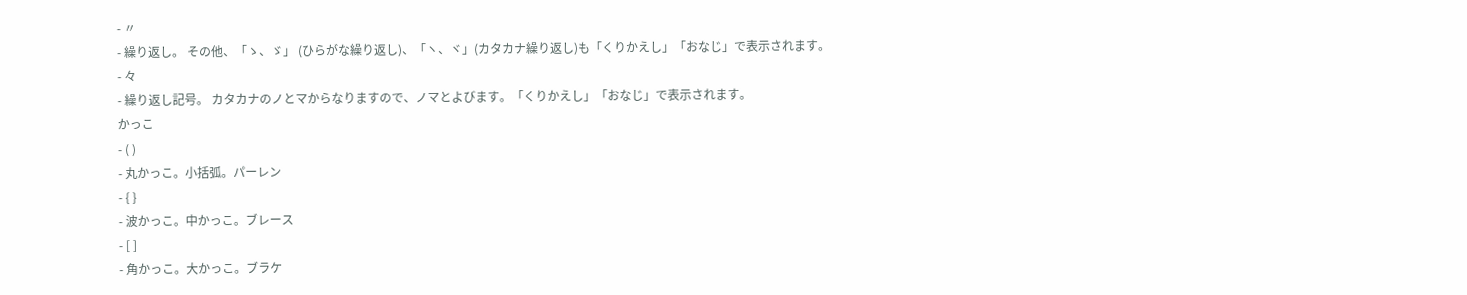- 〃
- 繰り返し。 その他、「ゝ、ゞ」 (ひらがな繰り返し)、「ヽ、ヾ」(カタカナ繰り返し)も「くりかえし」「おなじ」で表示されます。
- 々
- 繰り返し記号。 カタカナのノとマからなりますので、ノマとよびます。「くりかえし」「おなじ」で表示されます。
かっこ
- ( )
- 丸かっこ。小括弧。パーレン
- { }
- 波かっこ。中かっこ。ブレース
- [ ]
- 角かっこ。大かっこ。ブラケ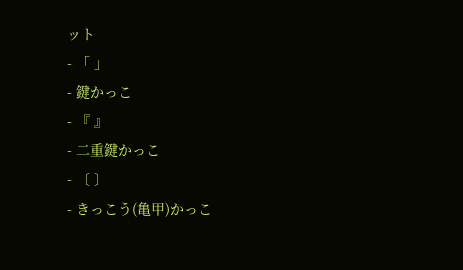ット
- 「 」
- 鍵かっこ
- 『 』
- 二重鍵かっこ
- 〔 〕
- きっこう(亀甲)かっこ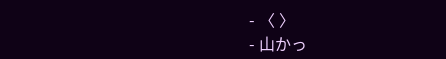- 〈 〉
- 山かっ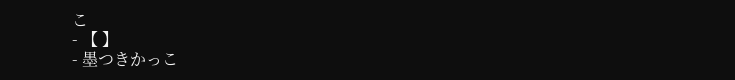こ
- 【 】
- 墨つきかっこ